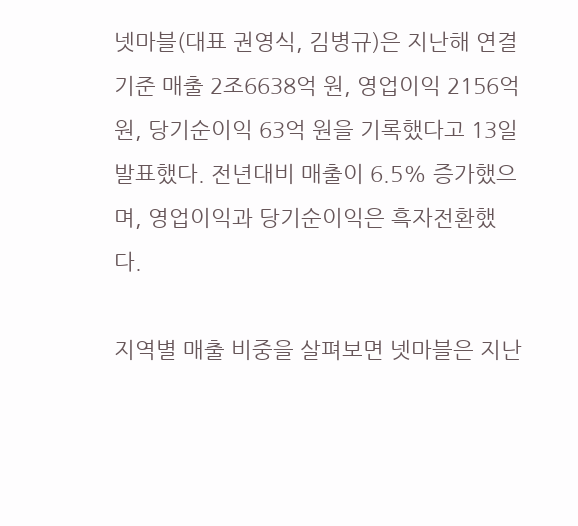넷마블(대표 권영식, 김병규)은 지난해 연결기준 매출 2조6638억 원, 영업이익 2156억 원, 당기순이익 63억 원을 기록했다고 13일 발표했다. 전년대비 매출이 6.5% 증가했으며, 영업이익과 당기순이익은 흑자전환했다.

지역별 매출 비중을 살펴보면 넷마블은 지난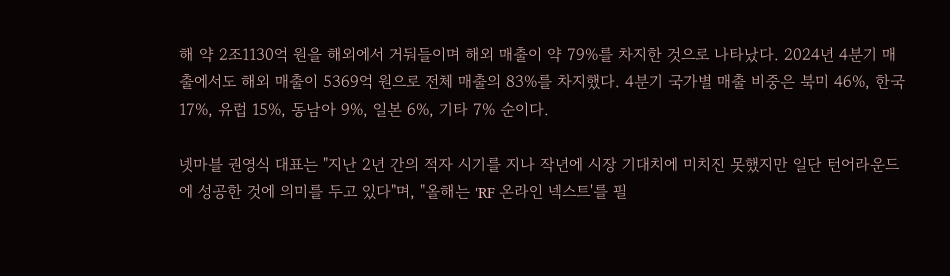해 약 2조1130억 원을 해외에서 거둬들이며 해외 매출이 약 79%를 차지한 것으로 나타났다. 2024년 4분기 매출에서도 해외 매출이 5369억 원으로 전체 매출의 83%를 차지했다. 4분기 국가별 매출 비중은 북미 46%, 한국 17%, 유럽 15%, 동남아 9%, 일본 6%, 기타 7% 순이다.

넷마블 권영식 대표는 "지난 2년 간의 적자 시기를 지나 작년에 시장 기대치에 미치진 못했지만 일단 턴어라운드에 성공한 것에 의미를 두고 있다"며, "올해는 'RF 온라인 넥스트'를 필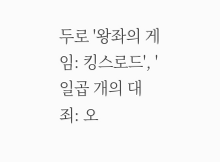두로 '왕좌의 게임: 킹스로드', '일곱 개의 대죄: 오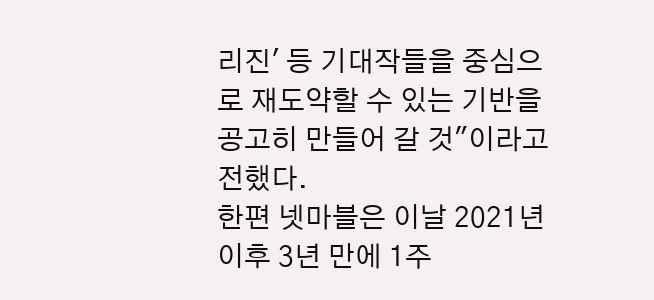리진' 등 기대작들을 중심으로 재도약할 수 있는 기반을 공고히 만들어 갈 것"이라고 전했다.
한편 넷마블은 이날 2021년 이후 3년 만에 1주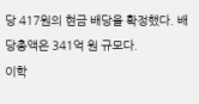당 417원의 현금 배당을 확정했다. 배당총액은 341억 원 규모다.
이학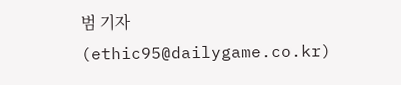범 기자 (ethic95@dailygame.co.kr)